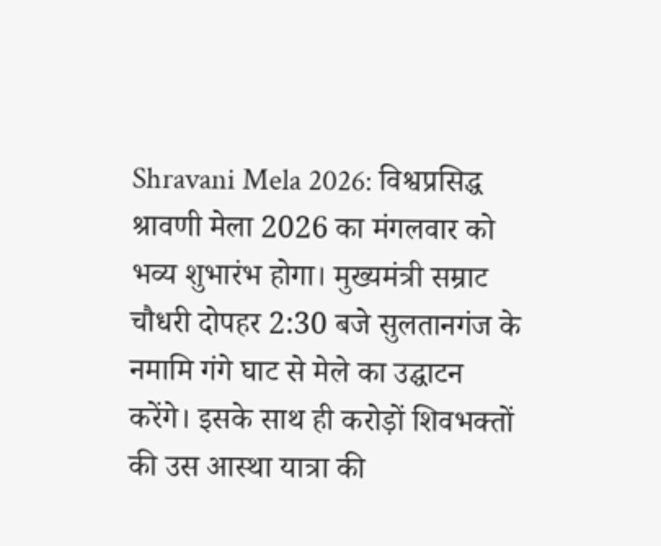Shravani Mela 2026: विश्वप्रसिद्ध श्रावणी मेला 2026 का मंगलवार को भव्य शुभारंभ होगा। मुख्यमंत्री सम्राट चौधरी दोपहर 2:30 बजे सुलतानगंज के नमामि गंगे घाट से मेले का उद्घाटन करेंगे। इसके साथ ही करोड़ों शिवभक्तों की उस आस्था यात्रा की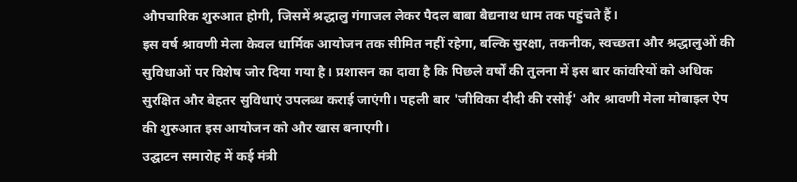औपचारिक शुरुआत होगी, जिसमें श्रद्धालु गंगाजल लेकर पैदल बाबा बैद्यनाथ धाम तक पहुंचते हैं।
इस वर्ष श्रावणी मेला केवल धार्मिक आयोजन तक सीमित नहीं रहेगा, बल्कि सुरक्षा, तकनीक, स्वच्छता और श्रद्धालुओं की सुविधाओं पर विशेष जोर दिया गया है। प्रशासन का दावा है कि पिछले वर्षों की तुलना में इस बार कांवरियों को अधिक सुरक्षित और बेहतर सुविधाएं उपलब्ध कराई जाएंगी। पहली बार 'जीविका दीदी की रसोई' और श्रावणी मेला मोबाइल ऐप की शुरुआत इस आयोजन को और खास बनाएगी।
उद्घाटन समारोह में कई मंत्री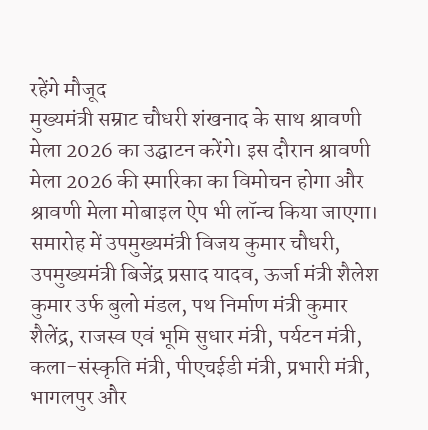रहेंगे मौजूद
मुख्यमंत्री सम्राट चौधरी शंखनाद के साथ श्रावणी मेला 2026 का उद्घाटन करेंगे। इस दौरान श्रावणी मेला 2026 की स्मारिका का विमोचन होगा और श्रावणी मेला मोबाइल ऐप भी लॉन्च किया जाएगा। समारोह में उपमुख्यमंत्री विजय कुमार चौधरी, उपमुख्यमंत्री बिजेंद्र प्रसाद यादव, ऊर्जा मंत्री शैलेश कुमार उर्फ बुलो मंडल, पथ निर्माण मंत्री कुमार शैलेंद्र, राजस्व एवं भूमि सुधार मंत्री, पर्यटन मंत्री, कला-संस्कृति मंत्री, पीएचईडी मंत्री, प्रभारी मंत्री, भागलपुर और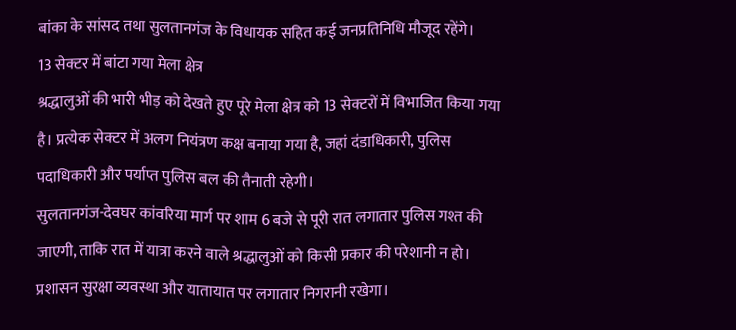बांका के सांसद तथा सुलतानगंज के विधायक सहित कई जनप्रतिनिधि मौजूद रहेंगे।
13 सेक्टर में बांटा गया मेला क्षेत्र
श्रद्धालुओं की भारी भीड़ को देखते हुए पूरे मेला क्षेत्र को 13 सेक्टरों में विभाजित किया गया है। प्रत्येक सेक्टर में अलग नियंत्रण कक्ष बनाया गया है, जहां दंडाधिकारी, पुलिस पदाधिकारी और पर्याप्त पुलिस बल की तैनाती रहेगी।
सुलतानगंज-देवघर कांवरिया मार्ग पर शाम 6 बजे से पूरी रात लगातार पुलिस गश्त की जाएगी, ताकि रात में यात्रा करने वाले श्रद्धालुओं को किसी प्रकार की परेशानी न हो। प्रशासन सुरक्षा व्यवस्था और यातायात पर लगातार निगरानी रखेगा।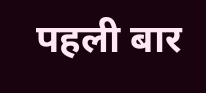पहली बार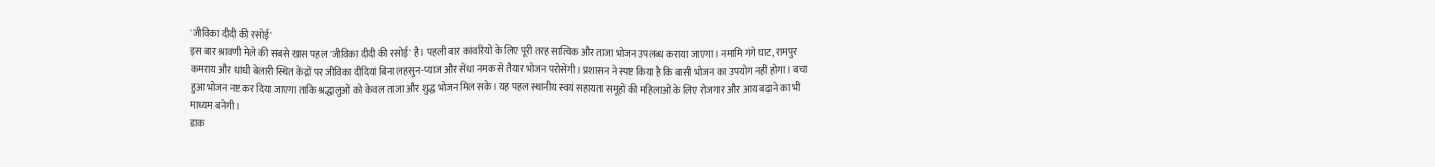'जीविका दीदी की रसोई'
इस बार श्रावणी मेले की सबसे खास पहल 'जीविका दीदी की रसोई' है। पहली बार कांवरियों के लिए पूरी तरह सात्विक और ताजा भोजन उपलब्ध कराया जाएगा। नमामि गंगे घाट, रामपुर कमराय और धांधी बेलारी स्थित केंद्रों पर जीविका दीदियां बिना लहसुन-प्याज और सेंधा नमक से तैयार भोजन परोसेंगी। प्रशासन ने स्पष्ट किया है कि बासी भोजन का उपयोग नहीं होगा। बचा हुआ भोजन नष्ट कर दिया जाएगा ताकि श्रद्धालुओं को केवल ताजा और शुद्ध भोजन मिल सके। यह पहल स्थानीय स्वयं सहायता समूहों की महिलाओं के लिए रोजगार और आय बढ़ाने का भी माध्यम बनेगी।
डाक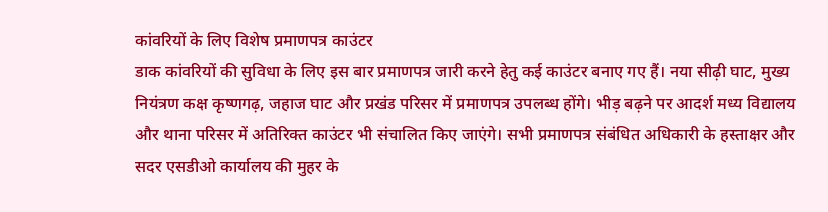कांवरियों के लिए विशेष प्रमाणपत्र काउंटर
डाक कांवरियों की सुविधा के लिए इस बार प्रमाणपत्र जारी करने हेतु कई काउंटर बनाए गए हैं। नया सीढ़ी घाट, मुख्य नियंत्रण कक्ष कृष्णगढ़, जहाज घाट और प्रखंड परिसर में प्रमाणपत्र उपलब्ध होंगे। भीड़ बढ़ने पर आदर्श मध्य विद्यालय और थाना परिसर में अतिरिक्त काउंटर भी संचालित किए जाएंगे। सभी प्रमाणपत्र संबंधित अधिकारी के हस्ताक्षर और सदर एसडीओ कार्यालय की मुहर के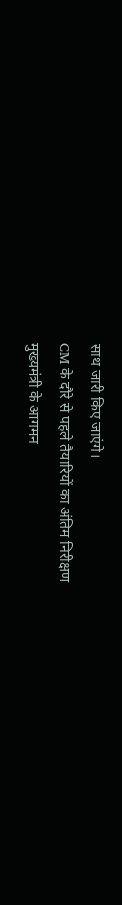साथ जारी किए जाएंगे।
CM के दौरे से पहले तैयारियों का अंतिम निरीक्षण
मुख्यमंत्री के आगमन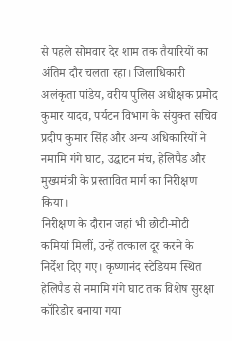से पहले सोमवार देर शाम तक तैयारियों का अंतिम दौर चलता रहा। जिलाधिकारी अलंकृता पांडेय, वरीय पुलिस अधीक्षक प्रमोद कुमार यादव, पर्यटन विभाग के संयुक्त सचिव प्रदीप कुमार सिंह और अन्य अधिकारियों ने नमामि गंगे घाट, उद्घाटन मंच, हेलिपैड और मुख्यमंत्री के प्रस्तावित मार्ग का निरीक्षण किया।
निरीक्षण के दौरान जहां भी छोटी-मोटी कमियां मिलीं, उन्हें तत्काल दूर करने के निर्देश दिए गए। कृष्णानंद स्टेडियम स्थित हेलिपैड से नमामि गंगे घाट तक विशेष सुरक्षा कॉरिडोर बनाया गया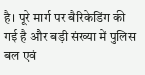है। पूरे मार्ग पर बैरिकेडिंग की गई है और बड़ी संख्या में पुलिस बल एवं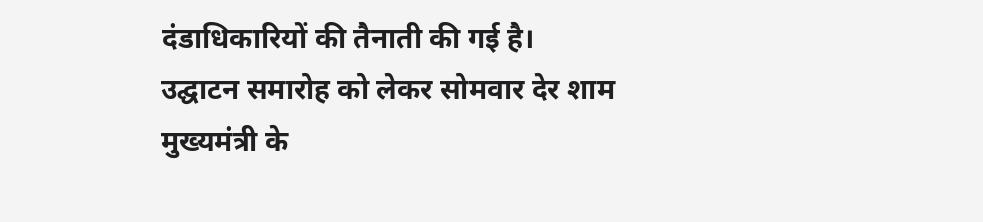दंडाधिकारियों की तैनाती की गई है। उद्घाटन समारोह को लेकर सोमवार देर शाम मुख्यमंत्री के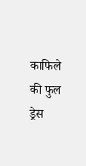काफिले की फुल ड्रेस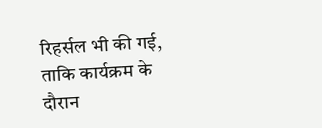रिहर्सल भी की गई, ताकि कार्यक्रम के दौरान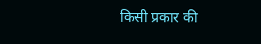किसी प्रकार की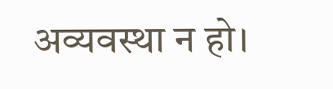अव्यवस्था न हो।